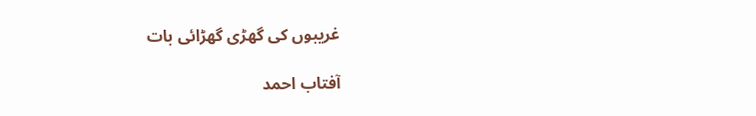غریبوں کی گھڑی گھڑائی بات

آفتاب احمد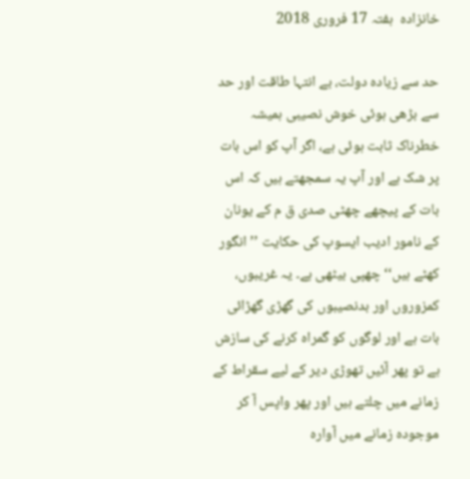خانزادہ  ہفتہ 17 فروری 2018

حد سے زیادہ دولت، بے انتہا طاقت اور حد سے بڑھی ہوئی خوش نصیبی ہمیشہ خطرناک ثابت ہوئی ہے، اگر آپ کو اس بات پر شک ہے اور آپ یہ سمجھتے ہیں کہ اس بات کے پیچھے چھٹی صدی ق م کے یونان کے نامور ادیب ایسوپ کی حکایت ’’انگور کھٹے ہیں‘‘ چھپی بیٹھی ہے۔ یہ غریبوں، کمزوروں اور بدنصیبوں کی گھڑی گھڑائی بات ہے اور لوگوں کو گمراہ کرنے کی سازش ہے تو پھر آئیں تھوڑی دیر کے لیے سقراط کے زمانے میں چلتے ہیں اور پھر واپس آ کر موجودہ زمانے میں آوارہ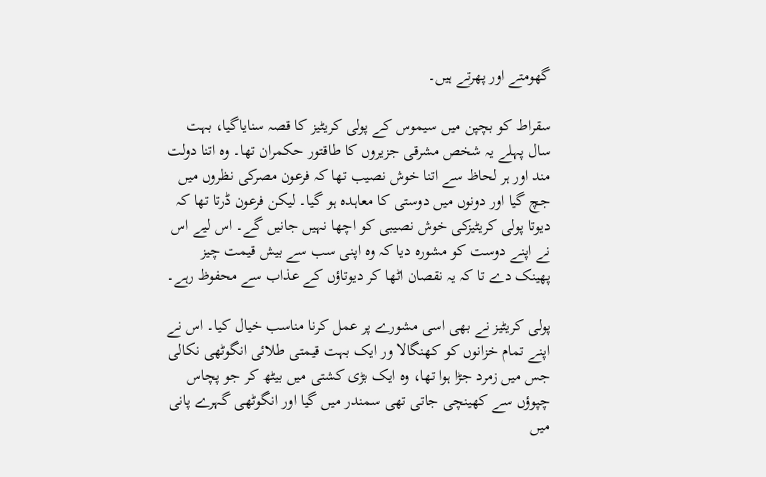گھومتے اور پھرتے ہیں۔

سقراط کو بچپن میں سیموس کے پولی کریٹیز کا قصہ سنایاگیا، بہت سال پہلے یہ شخص مشرقی جزیروں کا طاقتور حکمران تھا۔ وہ اتنا دولت مند اور ہر لحاظ سے اتنا خوش نصیب تھا کہ فرعون مصرکی نظروں میں جچ گیا اور دونوں میں دوستی کا معاہدہ ہو گیا۔ لیکن فرعون ڈرتا تھا کہ دیوتا پولی کریٹیزکی خوش نصیبی کو اچھا نہیں جانیں گے۔ اس لیے اس نے اپنے دوست کو مشورہ دیا کہ وہ اپنی سب سے بیش قیمت چیز پھینک دے تا کہ یہ نقصان اٹھا کر دیوتاؤں کے عذاب سے محفوظ رہے۔

پولی کریٹیز نے بھی اسی مشورے پر عمل کرنا مناسب خیال کیا۔ اس نے اپنے تمام خزانوں کو کھنگالا ور ایک بہت قیمتی طلائی انگوٹھی نکالی جس میں زمرد جڑا ہوا تھا، وہ ایک بڑی کشتی میں بیٹھ کر جو پچاس چپوؤں سے کھینچی جاتی تھی سمندر میں گیا اور انگوٹھی گہرے پانی میں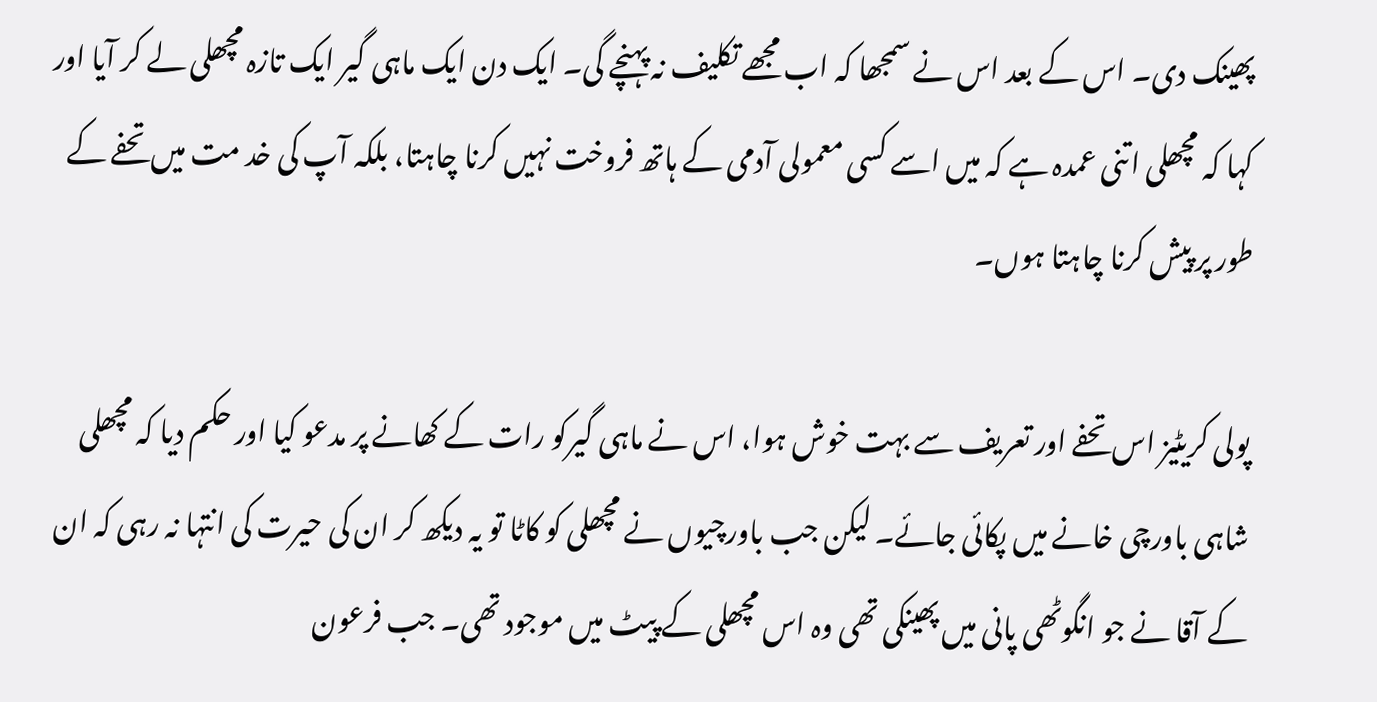پھینک دی۔ اس کے بعد اس نے سمجھا کہ اب مجھے تکلیف نہ پہنچے گی۔ ایک دن ایک ماہی گیر ایک تازہ مچھلی لے کر آیا اور کہا کہ مچھلی اتنی عمدہ ہے کہ میں اسے کسی معمولی آدمی کے ہاتھ فروخت نہیں کرنا چاہتا، بلکہ آپ کی خد مت میں تحفے کے طور پر پیش کرنا چاہتا ہوں۔

پولی کریٹیز اس تحفے اور تعریف سے بہت خوش ہوا، اس نے ماہی گیرکو رات کے کھانے پر مدعو کیا اور حکم دیا کہ مچھلی شاہی باورچی خانے میں پکائی جائے۔ لیکن جب باورچیوں نے مچھلی کو کاٹا تو یہ دیکھ کر ان کی حیرت کی انتہا نہ رہی کہ ان کے آقا نے جو انگوٹھی پانی میں پھینکی تھی وہ اس مچھلی کے پیٹ میں موجود تھی۔ جب فرعون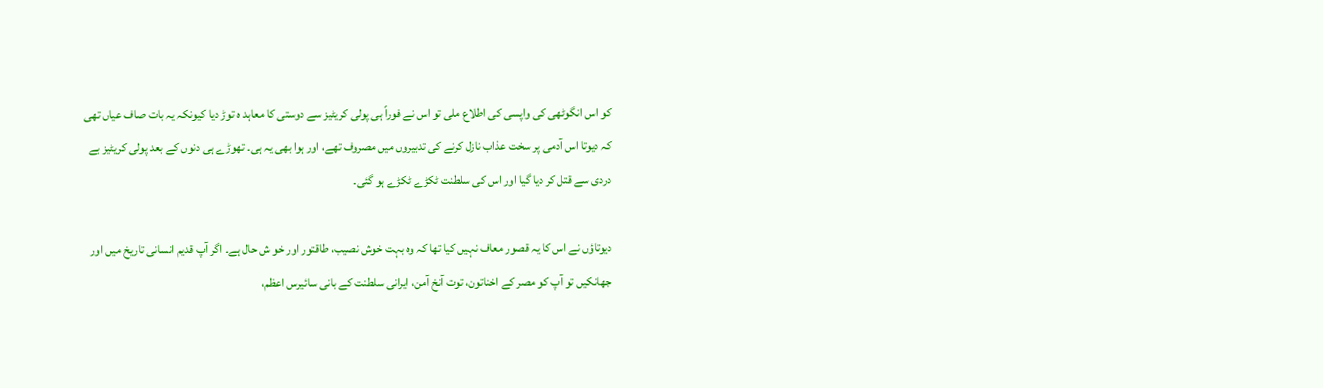کو اس انگوٹھی کی واپسی کی اطلاع ملی تو اس نے فوراً ہی پولی کریٹیز سے دوستی کا معاہد ہ توڑ دیا کیونکہ یہ بات صاف عیاں تھی کہ دیوتا اس آدمی پر سخت عذاب نازل کرنے کی تدبیروں میں مصروف تھے، اور ہوا بھی یہ ہی۔ تھوڑے ہی دنوں کے بعد پولی کریٹیز بے دردی سے قتل کر دیا گیا اور اس کی سلطنت ٹکڑے ٹکڑے ہو گئی۔

دیوتاؤں نے اس کا یہ قصور معاف نہیں کیا تھا کہ وہ بہت خوش نصیب، طاقتور اور خو ش حال ہے۔ اگر آپ قدیم انسانی تاریخ میں اور جھانکیں تو آپ کو مصر کے اخناتون، توت آنخ آمن، ایرانی سلطنت کے بانی سائیرس اعظم،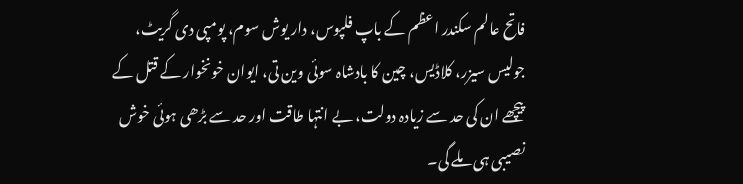فاتح عالم سکندر اعظم کے باپ فلپوس، دار یوش سوم، پومپی دی گریٹ، جولیس سیزر، کلاڈیس، چین کا بادشاہ سوئی وین تی، ایوان خونخوار کے قتل کے پیچھے ان کی حد سے زیادہ دولت، بے انتہا طاقت اور حد سے بڑھی ہوئی خوش نصیبی ہی ملے گی۔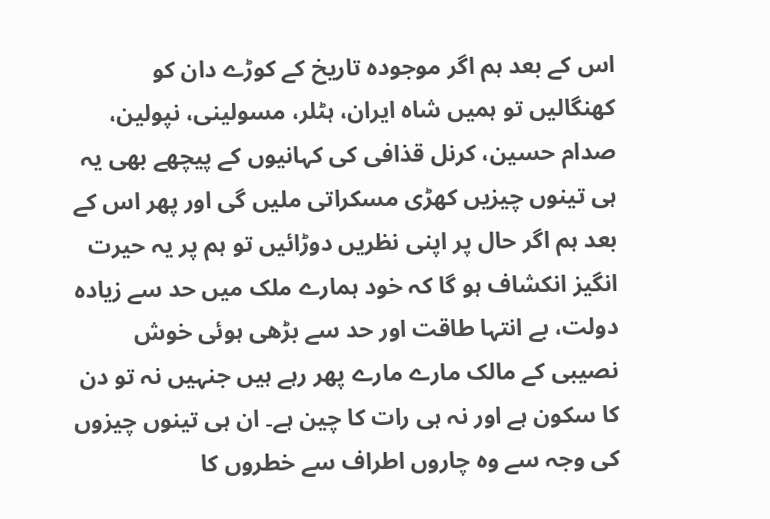اس کے بعد ہم اگر موجودہ تاریخ کے کوڑے دان کو کھنگالیں تو ہمیں شاہ ایران، ہٹلر، مسولینی، نپولین، صدام حسین، کرنل قذافی کی کہانیوں کے پیچھے بھی یہ ہی تینوں چیزیں کھڑی مسکراتی ملیں گی اور پھر اس کے بعد ہم اگر حال پر اپنی نظریں دوڑائیں تو ہم پر یہ حیرت انگیز انکشاف ہو گا کہ خود ہمارے ملک میں حد سے زیادہ دولت، بے انتہا طاقت اور حد سے بڑھی ہوئی خوش نصیبی کے مالک مارے مارے پھر رہے ہیں جنہیں نہ تو دن کا سکون ہے اور نہ ہی رات کا چین ہے۔ ان ہی تینوں چیزوں کی وجہ سے وہ چاروں اطراف سے خطروں کا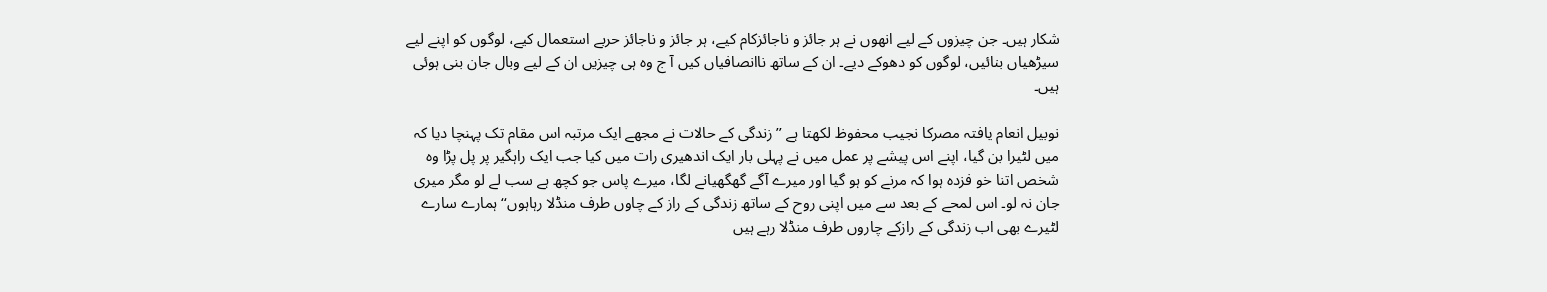شکار ہیں۔ جن چیزوں کے لیے انھوں نے ہر جائز و ناجائزکام کیے، ہر جائز و ناجائز حربے استعمال کیے، لوگوں کو اپنے لیے سیڑھیاں بنائیں، لوگوں کو دھوکے دیے۔ ان کے ساتھ ناانصافیاں کیں آ ج وہ ہی چیزیں ان کے لیے وبال جان بنی ہوئی ہیں۔

نوبیل انعام یافتہ مصرکا نجیب محفوظ لکھتا ہے ’’زندگی کے حالات نے مجھے ایک مرتبہ اس مقام تک پہنچا دیا کہ میں لٹیرا بن گیا، اپنے اس پیشے پر عمل میں نے پہلی بار ایک اندھیری رات میں کیا جب ایک راہگیر پر پل پڑا وہ شخص اتنا خو فزدہ ہوا کہ مرنے کو ہو گیا اور میرے آگے گھگھیانے لگا، میرے پاس جو کچھ ہے سب لے لو مگر میری جان نہ لو۔ اس لمحے کے بعد سے میں اپنی روح کے ساتھ زندگی کے راز کے چاوں طرف منڈلا رہاہوں‘‘ ہمارے سارے لٹیرے بھی اب زندگی کے رازکے چاروں طرف منڈلا رہے ہیں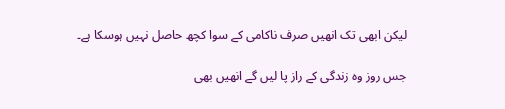لیکن ابھی تک انھیں صرف ناکامی کے سوا کچھ حاصل نہیں ہوسکا ہے۔

جس روز وہ زندگی کے راز پا لیں گے انھیں بھی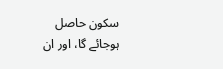سکون حاصل ہوجائے گا، اور ان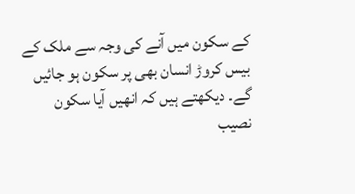کے سکون میں آنے کی وجہ سے ملک کے بیس کروڑ انسان بھی پر سکون ہو جائیں گے۔ دیکھتے ہیں کہ انھیں آیا سکون نصیب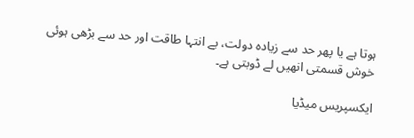ہوتا ہے یا پھر حد سے زیادہ دولت، بے انتہا طاقت اور حد سے بڑھی ہوئی خوش قسمتی انھیں لے ڈوبتی ہے۔

ایکسپریس میڈیا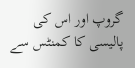گروپ اور اس کی پالیسی کا کمنٹس سے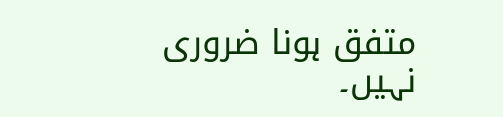متفق ہونا ضروری نہیں۔